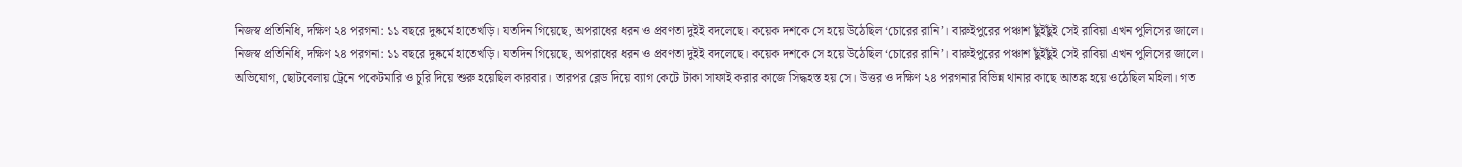নিজস্ব প্রতিনিধি, দক্ষিণ ২৪ পরগনা: ১১ বছরে দুষ্কর্মে হাতেখড়ি। যতদিন গিয়েছে, অপরাধের ধরন ও প্রবণতা দুইই বদলেছে। কয়েক দশকে সে হয়ে উঠেছিল ‘চোরের রানি’। বারুইপুরের পঞ্চাশ ছুঁইছুঁই সেই রাবিয়া এখন পুলিসের জালে।
নিজস্ব প্রতিনিধি, দক্ষিণ ২৪ পরগনা: ১১ বছরে দুষ্কর্মে হাতেখড়ি। যতদিন গিয়েছে, অপরাধের ধরন ও প্রবণতা দুইই বদলেছে। কয়েক দশকে সে হয়ে উঠেছিল ‘চোরের রানি’। বারুইপুরের পঞ্চাশ ছুঁইছুঁই সেই রাবিয়া এখন পুলিসের জালে।
অভিযোগ, ছোটবেলায় ট্রেনে পকেটমারি ও চুরি দিয়ে শুরু হয়েছিল কারবার। তারপর ব্লেড দিয়ে ব্যাগ কেটে টাকা সাফাই করার কাজে সিদ্ধহস্ত হয় সে। উত্তর ও দক্ষিণ ২৪ পরগনার বিভিন্ন থানার কাছে আতঙ্ক হয়ে ওঠেছিল মহিলা। গত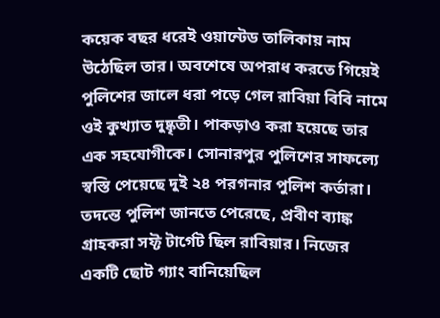কয়েক বছর ধরেই ওয়ান্টেড তালিকায় নাম উঠেছিল তার। অবশেষে অপরাধ করতে গিয়েই পুলিশের জালে ধরা পড়ে গেল রাবিয়া বিবি নামে ওই কুখ্যাত দুষ্কৃতী। পাকড়াও করা হয়েছে তার এক সহযোগীকে। সোনারপুর পুলিশের সাফল্যে স্বস্তি পেয়েছে দুই ২৪ পরগনার পুলিশ কর্তারা।
তদন্তে পুলিশ জানতে পেরেছে, প্রবীণ ব্যাঙ্ক গ্রাহকরা সফ্ট টার্গেট ছিল রাবিয়ার। নিজের একটি ছোট গ্যাং বানিয়েছিল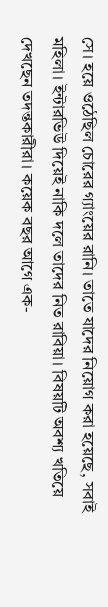সে। হয়ে ওঠেছিল চোরের গ্যাংয়ের রানি। তাতে যাদের নিয়োগ করা হয়েছে, সবাই মহিলা। ইন্টারভিউ দিয়েই নাকি দলে তাদের নিত রাবিয়া। বিষয়টি অবশ্য খতিয়ে দেখছেন তদন্তকারীরা। কয়েক বছর আগে এক-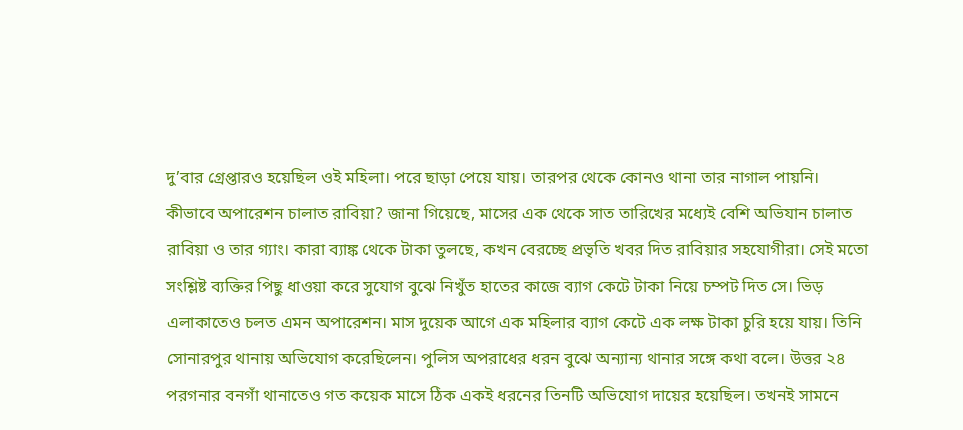দু’বার গ্রেপ্তারও হয়েছিল ওই মহিলা। পরে ছাড়া পেয়ে যায়। তারপর থেকে কোনও থানা তার নাগাল পায়নি।
কীভাবে অপারেশন চালাত রাবিয়া? জানা গিয়েছে, মাসের এক থেকে সাত তারিখের মধ্যেই বেশি অভিযান চালাত রাবিয়া ও তার গ্যাং। কারা ব্যাঙ্ক থেকে টাকা তুলছে, কখন বেরচ্ছে প্রভৃতি খবর দিত রাবিয়ার সহযোগীরা। সেই মতো সংশ্লিষ্ট ব্যক্তির পিছু ধাওয়া করে সুযোগ বুঝে নিখুঁত হাতের কাজে ব্যাগ কেটে টাকা নিয়ে চম্পট দিত সে। ভিড় এলাকাতেও চলত এমন অপারেশন। মাস দুয়েক আগে এক মহিলার ব্যাগ কেটে এক লক্ষ টাকা চুরি হয়ে যায়। তিনি সোনারপুর থানায় অভিযোগ করেছিলেন। পুলিস অপরাধের ধরন বুঝে অন্যান্য থানার সঙ্গে কথা বলে। উত্তর ২৪ পরগনার বনগাঁ থানাতেও গত কয়েক মাসে ঠিক একই ধরনের তিনটি অভিযোগ দায়ের হয়েছিল। তখনই সামনে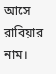আসে রাবিয়ার নাম।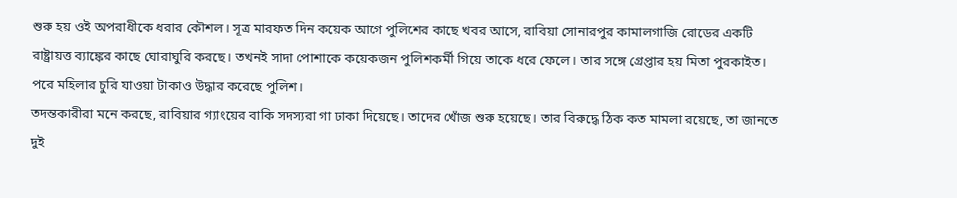শুরু হয় ওই অপরাধীকে ধরার কৌশল। সূত্র মারফত দিন কয়েক আগে পুলিশের কাছে খবর আসে, রাবিয়া সোনারপুর কামালগাজি রোডের একটি রাষ্ট্রায়ত্ত ব্যাঙ্কের কাছে ঘোরাঘুরি করছে। তখনই সাদা পোশাকে কয়েকজন পুলিশকর্মী গিয়ে তাকে ধরে ফেলে। তার সঙ্গে গ্রেপ্তার হয় মিতা পুরকাইত। পরে মহিলার চুরি যাওয়া টাকাও উদ্ধার করেছে পুলিশ।
তদন্তকারীরা মনে করছে, রাবিয়ার গ্যাংয়ের বাকি সদস্যরা গা ঢাকা দিয়েছে। তাদের খোঁজ শুরু হয়েছে। তার বিরুদ্ধে ঠিক কত মামলা রয়েছে, তা জানতে দুই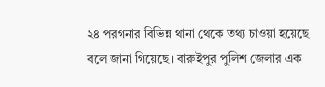২৪ পরগনার বিভিন্ন থানা থেকে তথ্য চাওয়া হয়েছে বলে জানা গিয়েছে। বারুইপুর পুলিশ জেলার এক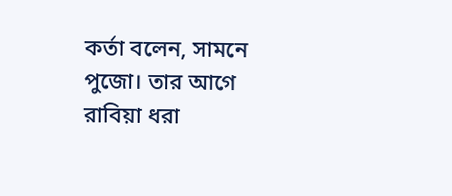কর্তা বলেন, সামনে পুজো। তার আগে রাবিয়া ধরা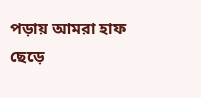পড়ায় আমরা হাফ ছেড়ে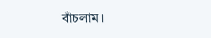বাঁচলাম।